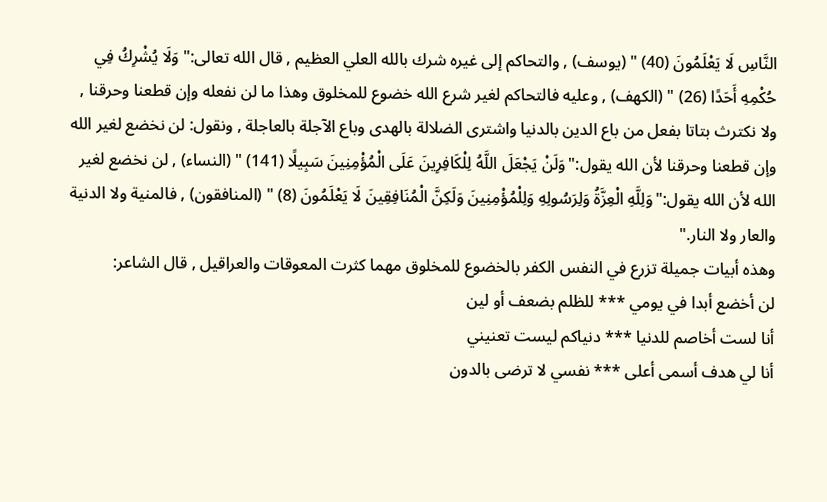النَّاسِ لَا يَعْلَمُونَ (40) " (يوسف) , والتحاكم إلى غيره شرك بالله العلي العظيم , قال الله تعالى:"وَلَا يُشْرِكُ فِي حُكْمِهِ أَحَدًا (26) " (الكهف) , وعليه فالتحاكم لغير شرع الله خضوع للمخلوق وهذا ما لن نفعله وإن قطعنا وحرقنا , ولا نكترث بتاتا بفعل من باع الدين بالدنيا واشترى الضلالة بالهدى وباع الآجلة بالعاجلة , ونقول: لن نخضع لغير الله وإن قطعنا وحرقنا لأن الله يقول:"وَلَنْ يَجْعَلَ اللَّهُ لِلْكَافِرِينَ عَلَى الْمُؤْمِنِينَ سَبِيلًا (141) " (النساء) , لن نخضع لغير الله لأن الله يقول:"وَلِلَّهِ الْعِزَّةُ وَلِرَسُولِهِ وَلِلْمُؤْمِنِينَ وَلَكِنَّ الْمُنَافِقِينَ لَا يَعْلَمُونَ (8) " (المنافقون) , فالمنية ولا الدنية والعار ولا النار."
وهذه أبيات جميلة تزرع في النفس الكفر بالخضوع للمخلوق مهما كثرت المعوقات والعراقيل , قال الشاعر:
لن أخضع أبدا في يومي *** للظلم بضعف أو لين
أنا لست أخاصم للدنيا *** دنياكم ليست تعنيني
أنا لي هدف أسمى أعلى *** نفسي لا ترضى بالدون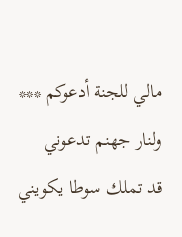مالي للجنة أدعوكم *** ولنار جهنم تدعوني
قد تملك سوطا يكويني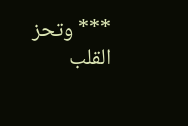*** وتحز القلب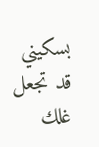بسكيني
قد تجعل غلك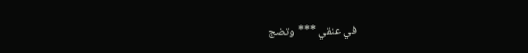في عنقي *** وتضج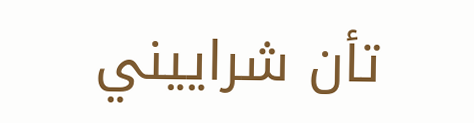تأن شراييني